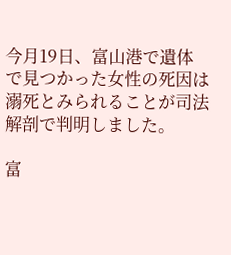今月19日、富山港で遺体で見つかった女性の死因は溺死とみられることが司法解剖で判明しました。

富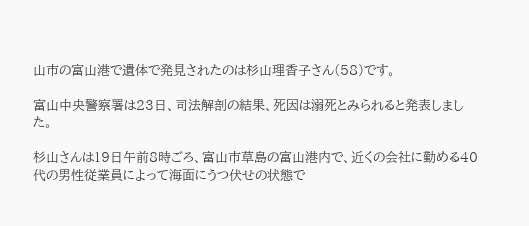山市の富山港で遺体で発見されたのは杉山理香子さん(58)です。

富山中央警察署は23日、司法解剖の結果、死因は溺死とみられると発表しました。

杉山さんは19日午前8時ごろ、富山市草島の富山港内で、近くの会社に勤める40代の男性従業員によって海面にうつ伏せの状態で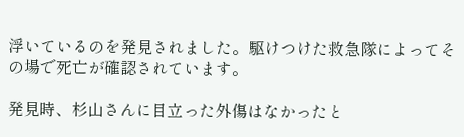浮いているのを発見されました。駆けつけた救急隊によってその場で死亡が確認されています。

発見時、杉山さんに目立った外傷はなかったと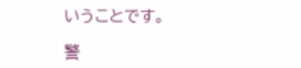いうことです。

警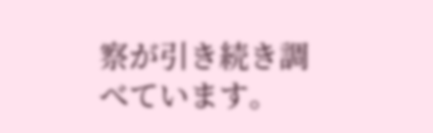察が引き続き調べています。